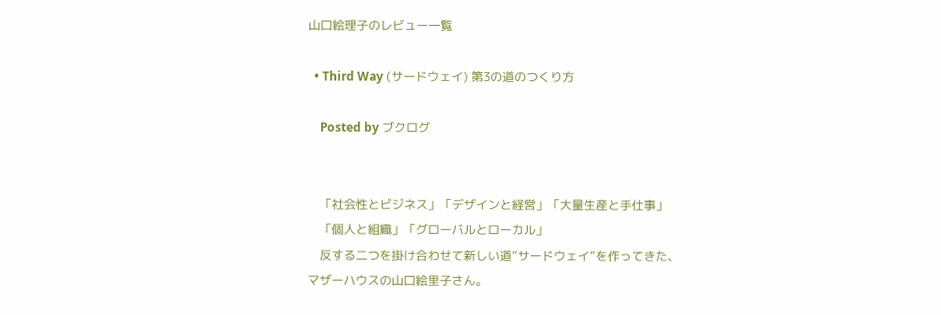山口絵理子のレビュー一覧

  • Third Way (サードウェイ) 第3の道のつくり方

    Posted by ブクログ


    「社会性とビジネス」「デザインと経営」「大量生産と手仕事」
    「個人と組織」「グローバルとローカル」
    反する二つを掛け合わせて新しい道”サードウェイ”を作ってきた、マザーハウスの山口絵里子さん。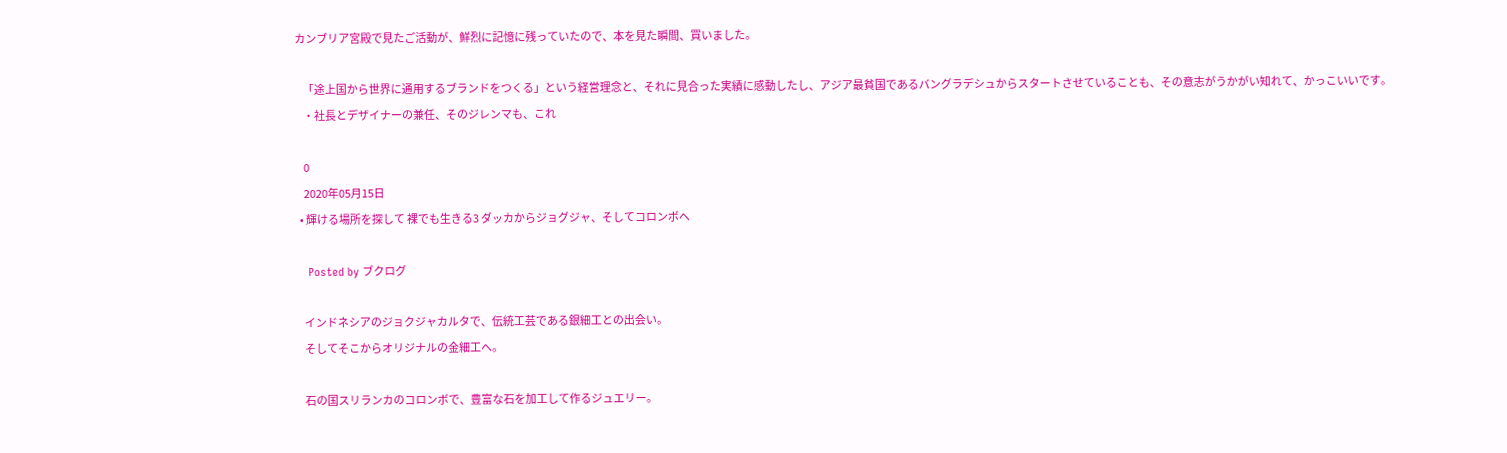カンブリア宮殿で見たご活動が、鮮烈に記憶に残っていたので、本を見た瞬間、買いました。

    「途上国から世界に通用するブランドをつくる」という経営理念と、それに見合った実績に感動したし、アジア最貧国であるバングラデシュからスタートさせていることも、その意志がうかがい知れて、かっこいいです。
    ・社長とデザイナーの兼任、そのジレンマも、これ

    0
    2020年05月15日
  • 輝ける場所を探して 裸でも生きる3 ダッカからジョグジャ、そしてコロンボへ

    Posted by ブクログ

    インドネシアのジョクジャカルタで、伝統工芸である銀細工との出会い。
    そしてそこからオリジナルの金細工へ。

    石の国スリランカのコロンボで、豊富な石を加工して作るジュエリー。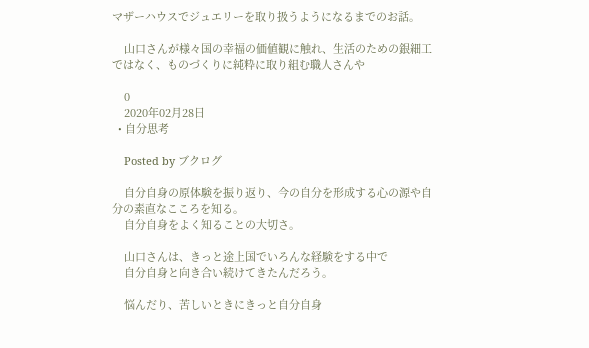マザーハウスでジュエリーを取り扱うようになるまでのお話。

    山口さんが様々国の幸福の価値観に触れ、生活のための銀細工ではなく、ものづくりに純粋に取り組む職人さんや

    0
    2020年02月28日
  • 自分思考

    Posted by ブクログ

    自分自身の原体験を振り返り、今の自分を形成する心の源や自分の素直なこころを知る。
    自分自身をよく知ることの大切さ。

    山口さんは、きっと途上国でいろんな経験をする中で
    自分自身と向き合い続けてきたんだろう。

    悩んだり、苦しいときにきっと自分自身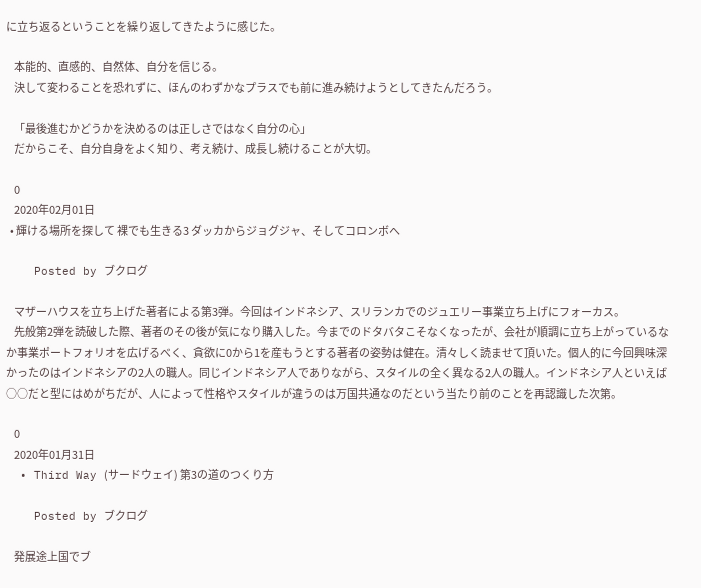に立ち返るということを繰り返してきたように感じた。

    本能的、直感的、自然体、自分を信じる。
    決して変わることを恐れずに、ほんのわずかなプラスでも前に進み続けようとしてきたんだろう。

    「最後進むかどうかを決めるのは正しさではなく自分の心」
    だからこそ、自分自身をよく知り、考え続け、成長し続けることが大切。

    0
    2020年02月01日
  • 輝ける場所を探して 裸でも生きる3 ダッカからジョグジャ、そしてコロンボへ

    Posted by ブクログ

    マザーハウスを立ち上げた著者による第3弾。今回はインドネシア、スリランカでのジュエリー事業立ち上げにフォーカス。
    先般第2弾を読破した際、著者のその後が気になり購入した。今までのドタバタこそなくなったが、会社が順調に立ち上がっているなか事業ポートフォリオを広げるべく、貪欲に0から1を産もうとする著者の姿勢は健在。清々しく読ませて頂いた。個人的に今回興味深かったのはインドネシアの2人の職人。同じインドネシア人でありながら、スタイルの全く異なる2人の職人。インドネシア人といえば○○だと型にはめがちだが、人によって性格やスタイルが違うのは万国共通なのだという当たり前のことを再認識した次第。

    0
    2020年01月31日
  • Third Way (サードウェイ) 第3の道のつくり方

    Posted by ブクログ

    発展途上国でブ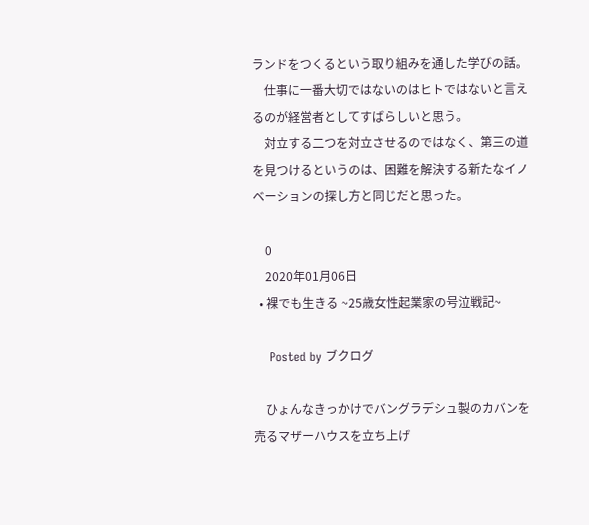ランドをつくるという取り組みを通した学びの話。
    仕事に一番大切ではないのはヒトではないと言えるのが経営者としてすばらしいと思う。
    対立する二つを対立させるのではなく、第三の道を見つけるというのは、困難を解決する新たなイノベーションの探し方と同じだと思った。

    0
    2020年01月06日
  • 裸でも生きる ~25歳女性起業家の号泣戦記~

    Posted by ブクログ

    ひょんなきっかけでバングラデシュ製のカバンを売るマザーハウスを立ち上げ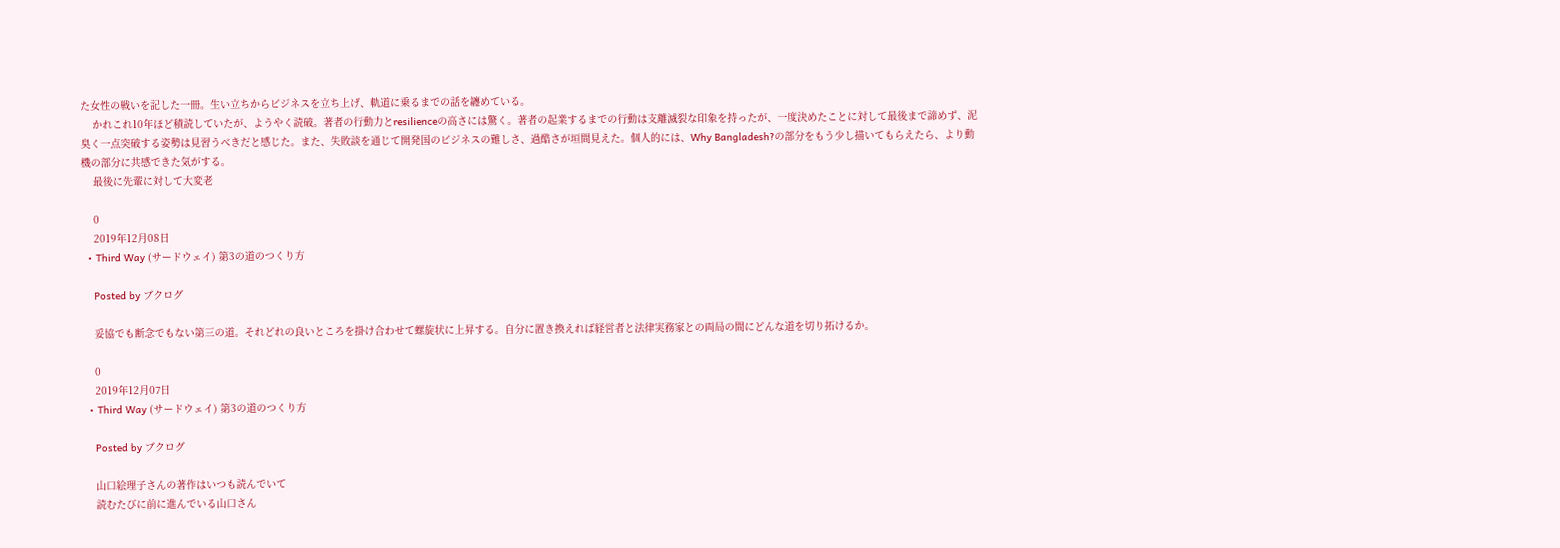た女性の戦いを記した一冊。生い立ちからビジネスを立ち上げ、軌道に乗るまでの話を纏めている。
    かれこれ10年ほど積読していたが、ようやく読破。著者の行動力とresilienceの高さには驚く。著者の起業するまでの行動は支離滅裂な印象を持ったが、一度決めたことに対して最後まで諦めず、泥臭く一点突破する姿勢は見習うべきだと感じた。また、失敗談を通じて開発国のビジネスの難しさ、過酷さが垣間見えた。個人的には、Why Bangladesh?の部分をもう少し描いてもらえたら、より動機の部分に共感できた気がする。
    最後に先輩に対して大変老

    0
    2019年12月08日
  • Third Way (サードウェイ) 第3の道のつくり方

    Posted by ブクログ

    妥協でも断念でもない第三の道。それどれの良いところを掛け合わせて螺旋状に上昇する。自分に置き換えれば経営者と法律実務家との両局の間にどんな道を切り拓けるか。

    0
    2019年12月07日
  • Third Way (サードウェイ) 第3の道のつくり方

    Posted by ブクログ

    山口絵理子さんの著作はいつも読んでいて
    読むたびに前に進んでいる山口さん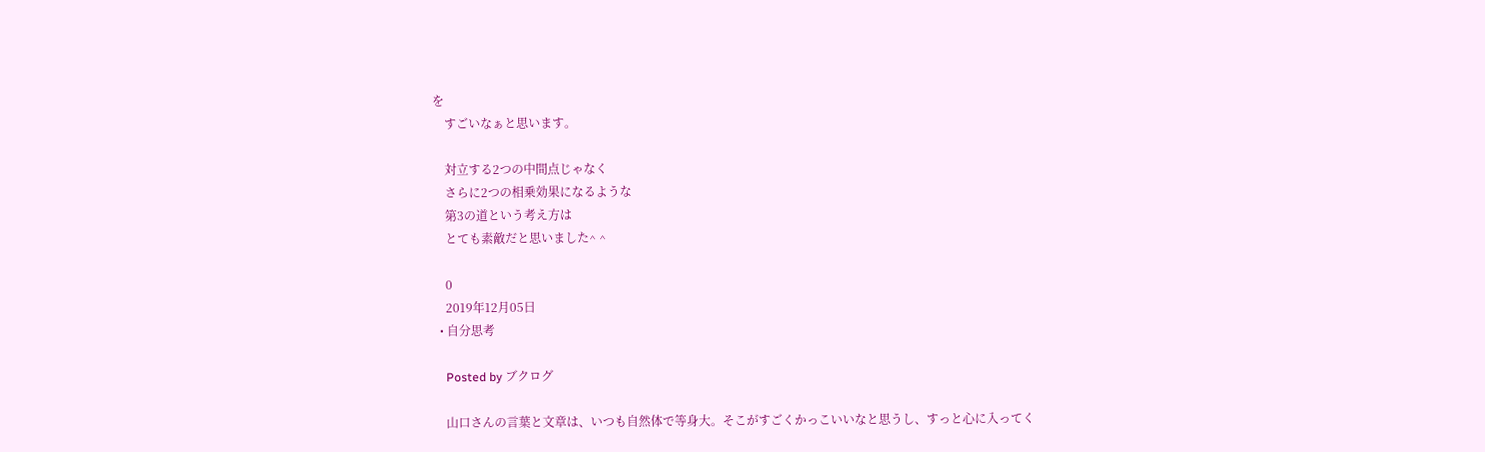を
    すごいなぁと思います。

    対立する2つの中間点じゃなく
    さらに2つの相乗効果になるような
    第3の道という考え方は
    とても素敵だと思いました^ ^

    0
    2019年12月05日
  • 自分思考

    Posted by ブクログ

    山口さんの言葉と文章は、いつも自然体で等身大。そこがすごくかっこいいなと思うし、すっと心に入ってく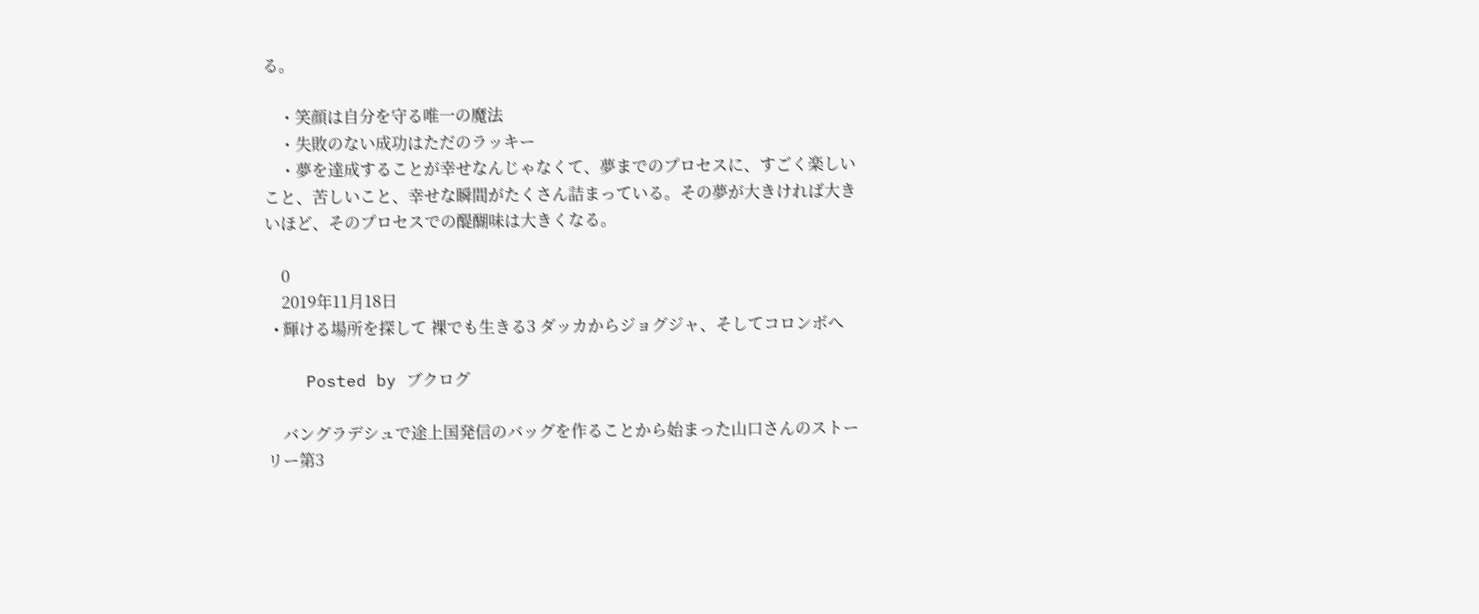る。

    ・笑顔は自分を守る唯一の魔法
    ・失敗のない成功はただのラッキー
    ・夢を達成することが幸せなんじゃなくて、夢までのプロセスに、すごく楽しいこと、苦しいこと、幸せな瞬間がたくさん詰まっている。その夢が大きければ大きいほど、そのプロセスでの醍醐味は大きくなる。

    0
    2019年11月18日
  • 輝ける場所を探して 裸でも生きる3 ダッカからジョグジャ、そしてコロンボへ

    Posted by ブクログ

    バングラデシュで途上国発信のバッグを作ることから始まった山口さんのストーリー第3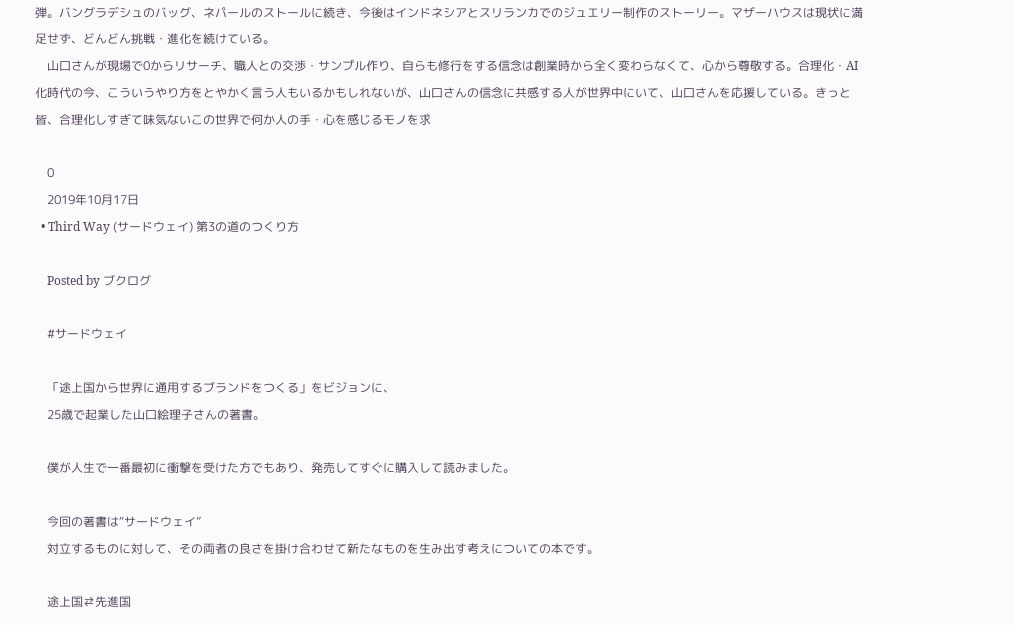弾。バングラデシュのバッグ、ネパールのストールに続き、今後はインドネシアとスリランカでのジュエリー制作のストーリー。マザーハウスは現状に満足せず、どんどん挑戦・進化を続けている。
    山口さんが現場で0からリサーチ、職人との交渉・サンプル作り、自らも修行をする信念は創業時から全く変わらなくて、心から尊敬する。合理化・AI化時代の今、こういうやり方をとやかく言う人もいるかもしれないが、山口さんの信念に共感する人が世界中にいて、山口さんを応援している。きっと皆、合理化しすぎて味気ないこの世界で何か人の手・心を感じるモノを求

    0
    2019年10月17日
  • Third Way (サードウェイ) 第3の道のつくり方

    Posted by ブクログ

    #サードウェイ

    「途上国から世界に通用するブランドをつくる」をビジョンに、
    25歳で起業した山口絵理子さんの著書。

    僕が人生で一番最初に衝撃を受けた方でもあり、発売してすぐに購入して読みました。

    今回の著書は“サードウェイ”
    対立するものに対して、その両者の良さを掛け合わせて新たなものを生み出す考えについての本です。

    途上国⇄先進国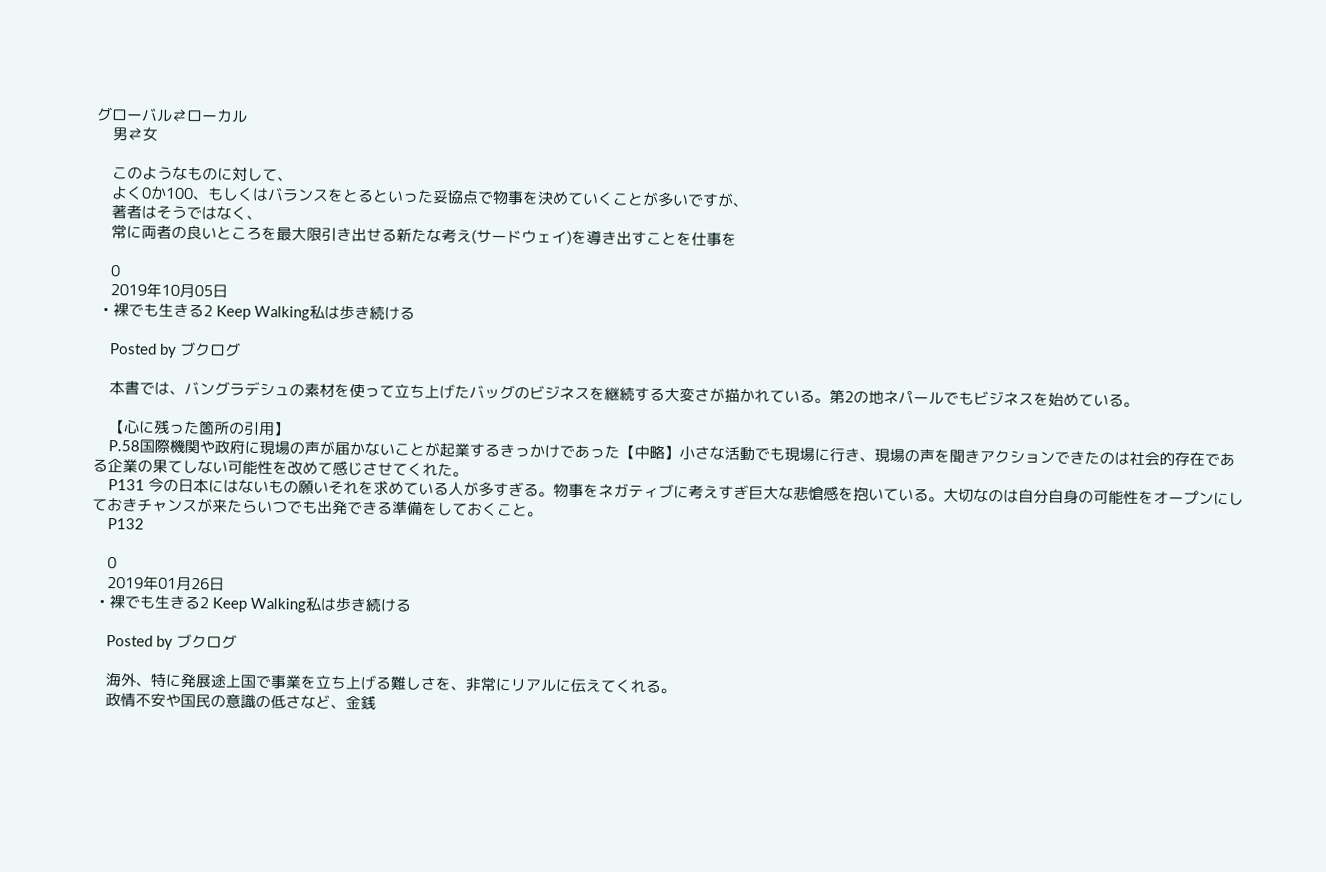グローバル⇄ローカル
    男⇄女

    このようなものに対して、
    よく0か100、もしくはバランスをとるといった妥協点で物事を決めていくことが多いですが、
    著者はそうではなく、
    常に両者の良いところを最大限引き出せる新たな考え(サードウェイ)を導き出すことを仕事を

    0
    2019年10月05日
  • 裸でも生きる2 Keep Walking私は歩き続ける

    Posted by ブクログ

    本書では、バングラデシュの素材を使って立ち上げたバッグのビジネスを継続する大変さが描かれている。第2の地ネパールでもビジネスを始めている。

    【心に残った箇所の引用】
    P.58国際機関や政府に現場の声が届かないことが起業するきっかけであった【中略】小さな活動でも現場に行き、現場の声を聞きアクションできたのは社会的存在である企業の果てしない可能性を改めて感じさせてくれた。
    P131 今の日本にはないもの願いそれを求めている人が多すぎる。物事をネガティブに考えすぎ巨大な悲愴感を抱いている。大切なのは自分自身の可能性をオープンにしておきチャンスが来たらいつでも出発できる準備をしておくこと。
    P132

    0
    2019年01月26日
  • 裸でも生きる2 Keep Walking私は歩き続ける

    Posted by ブクログ

    海外、特に発展途上国で事業を立ち上げる難しさを、非常にリアルに伝えてくれる。
    政情不安や国民の意識の低さなど、金銭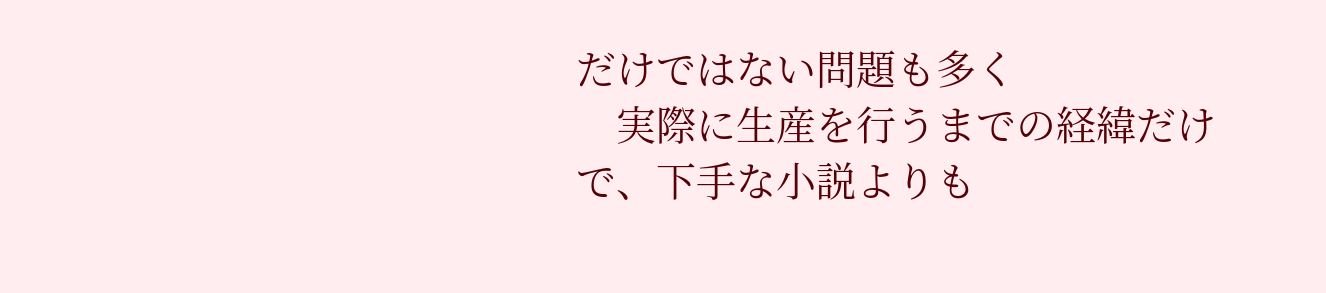だけではない問題も多く
    実際に生産を行うまでの経緯だけで、下手な小説よりも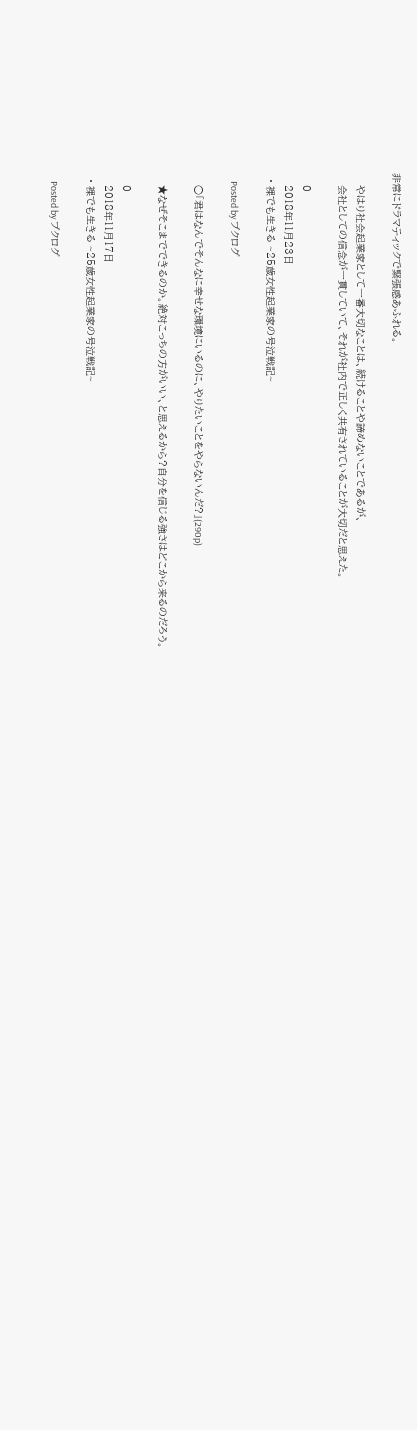非常にドラマティックで緊張感あふれる。

    やはり社会起業家として一番大切なことは、続けることや諦めないことであるが、
    会社としての信念が一貫していて、それが社内で正しく共有されていることが大切だと思えた。

    0
    2018年11月23日
  • 裸でも生きる ~25歳女性起業家の号泣戦記~

    Posted by ブクログ

    ○「君はなんでそんなに幸せな環境にいるのに、やりたいことをやらないんだ?」(290p)

    ★なぜそこまでできるのか。絶対こっちの方がいい、と思えるから?自分を信じる強さはどこから来るのだろう。

    0
    2018年11月17日
  • 裸でも生きる ~25歳女性起業家の号泣戦記~

    Posted by ブクログ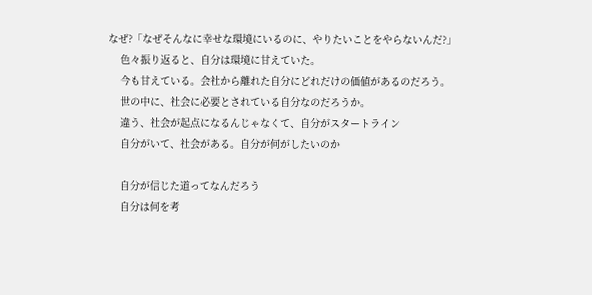なぜ?「なぜそんなに幸せな環境にいるのに、やりたいことをやらないんだ?」
    色々振り返ると、自分は環境に甘えていた。
    今も甘えている。会社から離れた自分にどれだけの価値があるのだろう。
    世の中に、社会に必要とされている自分なのだろうか。
    違う、社会が起点になるんじゃなくて、自分がスタートライン
    自分がいて、社会がある。自分が何がしたいのか

    自分が信じた道ってなんだろう
    自分は何を考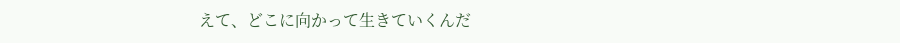えて、どこに向かって生きていくんだ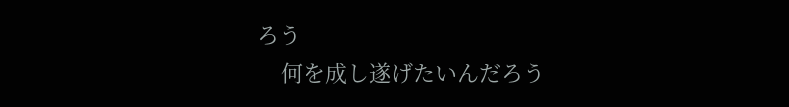ろう
    何を成し遂げたいんだろう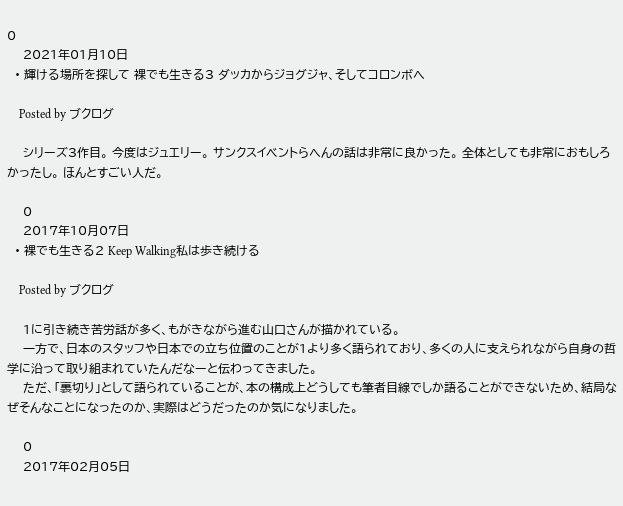0
    2021年01月10日
  • 輝ける場所を探して 裸でも生きる3 ダッカからジョグジャ、そしてコロンボへ

    Posted by ブクログ

    シリーズ3作目。 今度はジュエリー。 サンクスイベントらへんの話は非常に良かった。 全体としても非常におもしろかったし。 ほんとすごい人だ。

    0
    2017年10月07日
  • 裸でも生きる2 Keep Walking私は歩き続ける

    Posted by ブクログ

    1に引き続き苦労話が多く、もがきながら進む山口さんが描かれている。
    一方で、日本のスタッフや日本での立ち位置のことが1より多く語られており、多くの人に支えられながら自身の哲学に沿って取り組まれていたんだなーと伝わってきました。
    ただ、「裏切り」として語られていることが、本の構成上どうしても筆者目線でしか語ることができないため、結局なぜそんなことになったのか、実際はどうだったのか気になりました。

    0
    2017年02月05日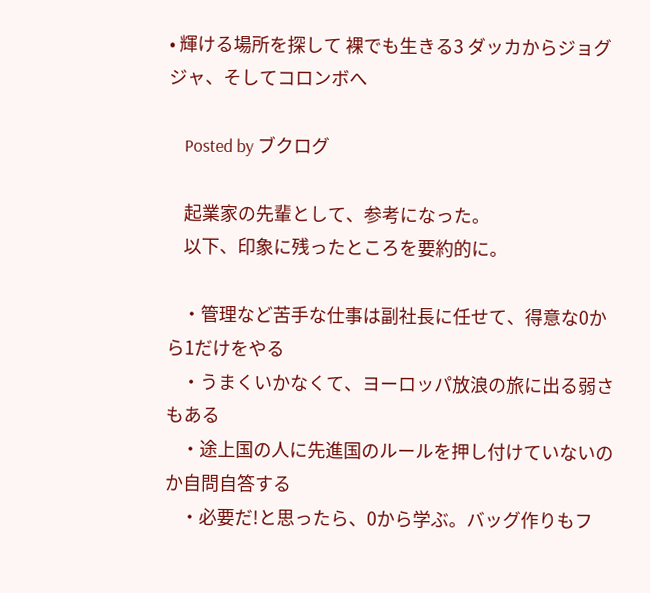• 輝ける場所を探して 裸でも生きる3 ダッカからジョグジャ、そしてコロンボへ

    Posted by ブクログ

    起業家の先輩として、参考になった。
    以下、印象に残ったところを要約的に。

    ・管理など苦手な仕事は副社長に任せて、得意な0から1だけをやる
    ・うまくいかなくて、ヨーロッパ放浪の旅に出る弱さもある
    ・途上国の人に先進国のルールを押し付けていないのか自問自答する
    ・必要だ!と思ったら、0から学ぶ。バッグ作りもフ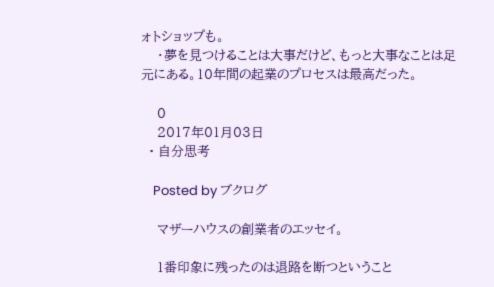ォトショップも。
    ・夢を見つけることは大事だけど、もっと大事なことは足元にある。10年間の起業のプロセスは最高だった。

    0
    2017年01月03日
  • 自分思考

    Posted by ブクログ

    マザーハウスの創業者のエッセイ。

    1番印象に残ったのは退路を断つということ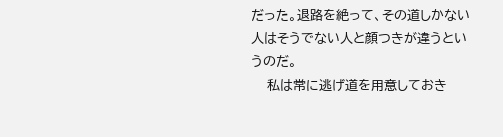だった。退路を絶って、その道しかない人はそうでない人と顔つきが違うというのだ。
    私は常に逃げ道を用意しておき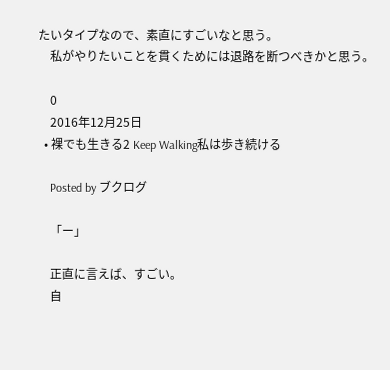たいタイプなので、素直にすごいなと思う。
    私がやりたいことを貫くためには退路を断つべきかと思う。

    0
    2016年12月25日
  • 裸でも生きる2 Keep Walking私は歩き続ける

    Posted by ブクログ

    「ー」

    正直に言えば、すごい。
    自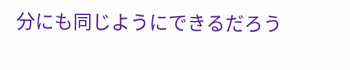分にも同じようにできるだろう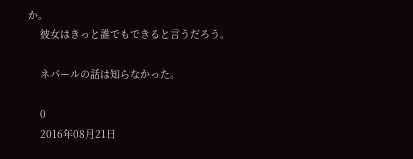か。
    彼女はきっと誰でもできると言うだろう。

    ネパールの話は知らなかった。

    0
    2016年08月21日